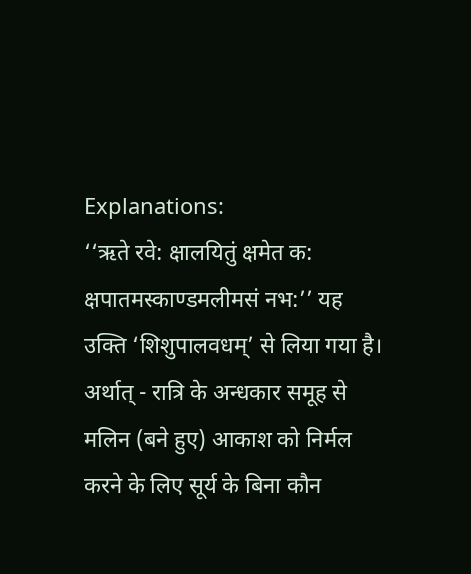Explanations:
‘‘ऋते रवे: क्षालयितुं क्षमेत क: क्षपातमस्काण्डमलीमसं नभ:’’ यह उक्ति ‘शिशुपालवधम्’ से लिया गया है। अर्थात् - रात्रि के अन्धकार समूह से मलिन (बने हुए) आकाश को निर्मल करने के लिए सूर्य के बिना कौन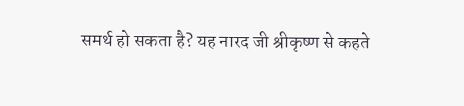समर्थ हो सकता है? यह नारद जी श्रीकृष्ण से कहते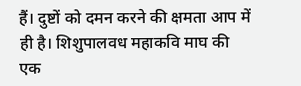हैं। दुष्टों को दमन करने की क्षमता आप में ही है। शिशुपालवध महाकवि माघ की एक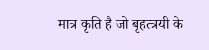मात्र कृति है जो बृहत्त्रयी के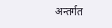अन्तर्गत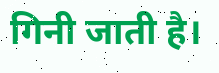गिनी जाती है।